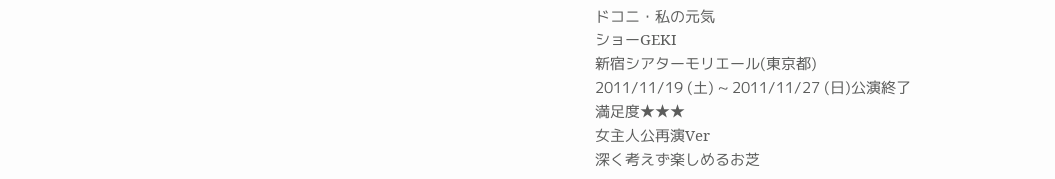ドコニ・私の元気
ショーGEKI
新宿シアターモリエール(東京都)
2011/11/19 (土) ~ 2011/11/27 (日)公演終了
満足度★★★
女主人公再演Ver
深く考えず楽しめるお芝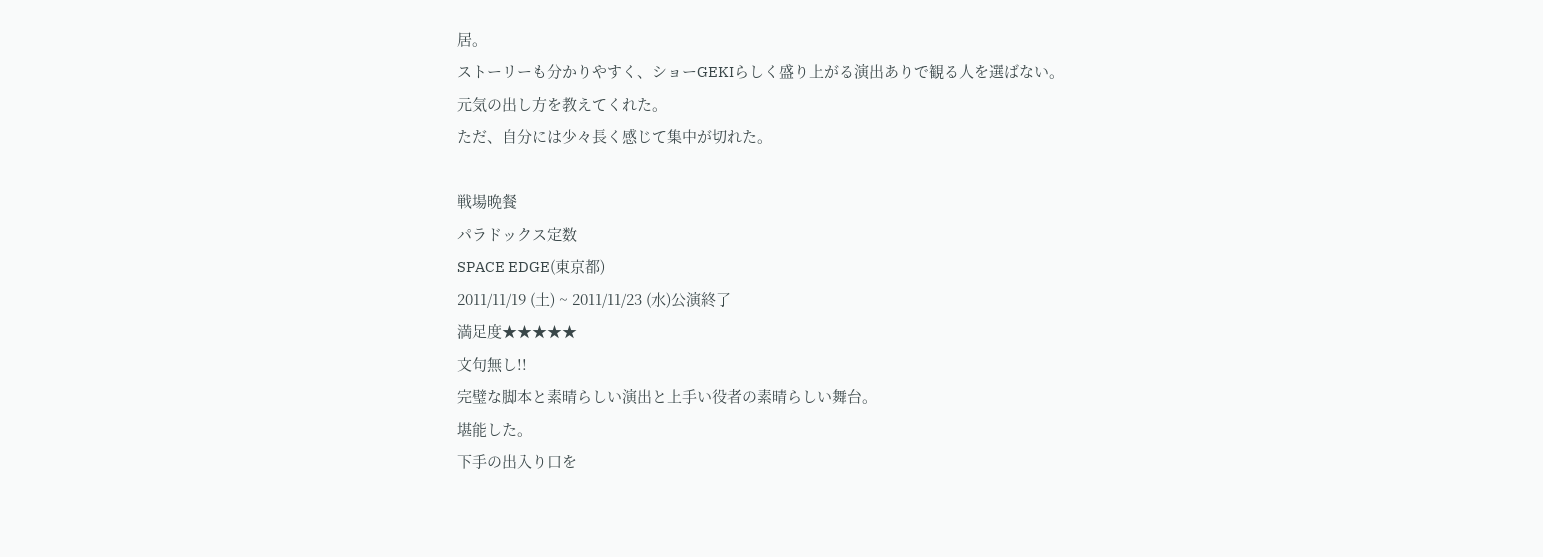居。
ストーリーも分かりやすく、ショーGEKIらしく盛り上がる演出ありで観る人を選ばない。
元気の出し方を教えてくれた。
ただ、自分には少々長く感じて集中が切れた。

戦場晩餐
パラドックス定数
SPACE EDGE(東京都)
2011/11/19 (土) ~ 2011/11/23 (水)公演終了
満足度★★★★★
文句無し!!
完璧な脚本と素晴らしい演出と上手い役者の素晴らしい舞台。
堪能した。
下手の出入り口を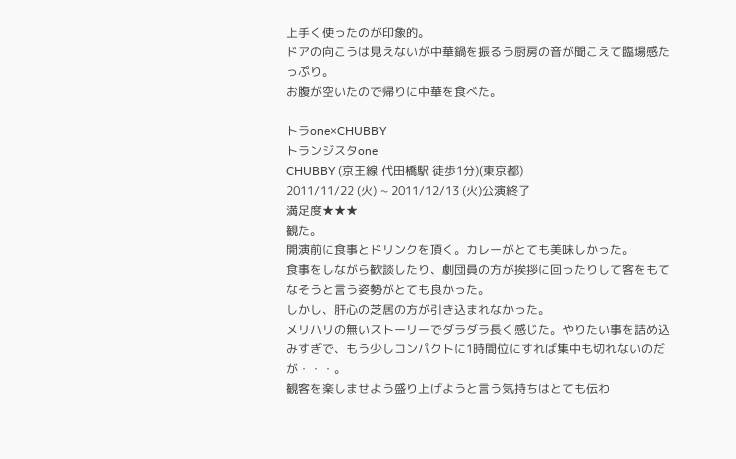上手く使ったのが印象的。
ドアの向こうは見えないが中華鍋を振るう厨房の音が聞こえて臨場感たっぷり。
お腹が空いたので帰りに中華を食べた。

トラone×CHUBBY
トランジスタone
CHUBBY (京王線 代田橋駅 徒歩1分)(東京都)
2011/11/22 (火) ~ 2011/12/13 (火)公演終了
満足度★★★
観た。
開演前に食事とドリンクを頂く。カレーがとても美味しかった。
食事をしながら歓談したり、劇団員の方が挨拶に回ったりして客をもてなそうと言う姿勢がとても良かった。
しかし、肝心の芝居の方が引き込まれなかった。
メリハリの無いストーリーでダラダラ長く感じた。やりたい事を詰め込みすぎで、もう少しコンパクトに1時間位にすれば集中も切れないのだが・・・。
観客を楽しませよう盛り上げようと言う気持ちはとても伝わ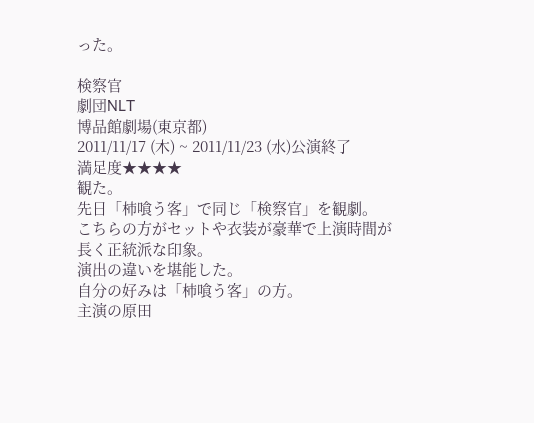った。

検察官
劇団NLT
博品館劇場(東京都)
2011/11/17 (木) ~ 2011/11/23 (水)公演終了
満足度★★★★
観た。
先日「柿喰う客」で同じ「検察官」を観劇。
こちらの方がセットや衣装が豪華で上演時間が長く正統派な印象。
演出の違いを堪能した。
自分の好みは「柿喰う客」の方。
主演の原田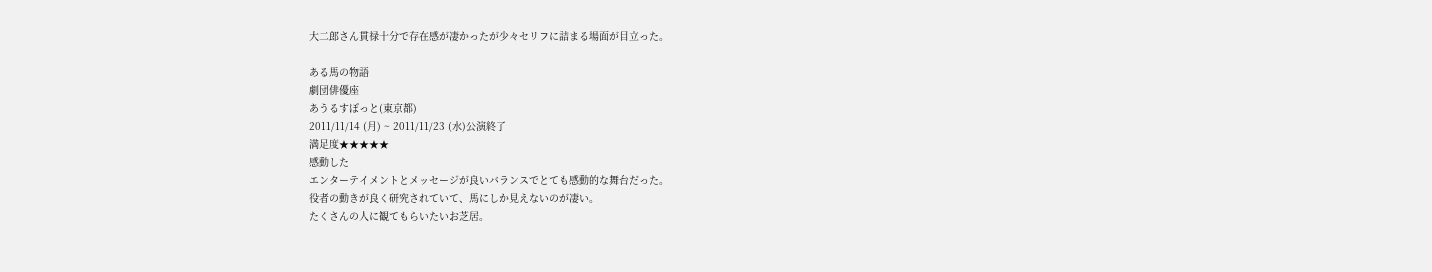大二郎さん貫禄十分で存在感が凄かったが少々セリフに詰まる場面が目立った。

ある馬の物語
劇団俳優座
あうるすぽっと(東京都)
2011/11/14 (月) ~ 2011/11/23 (水)公演終了
満足度★★★★★
感動した
エンターテイメントとメッセージが良いバランスでとても感動的な舞台だった。
役者の動きが良く研究されていて、馬にしか見えないのが凄い。
たくさんの人に観てもらいたいお芝居。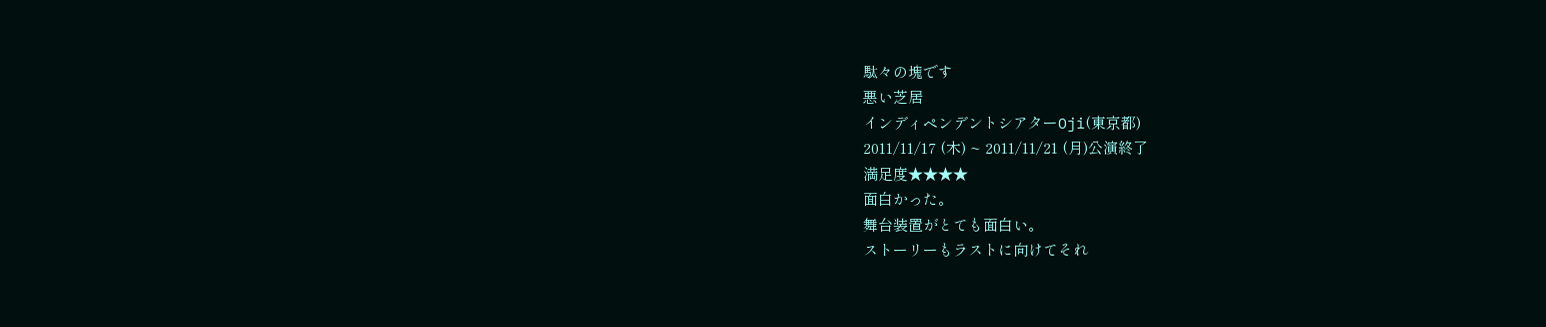駄々の塊です
悪い芝居
インディペンデントシアターOji(東京都)
2011/11/17 (木) ~ 2011/11/21 (月)公演終了
満足度★★★★
面白かった。
舞台装置がとても面白い。
ストーリーもラストに向けてそれ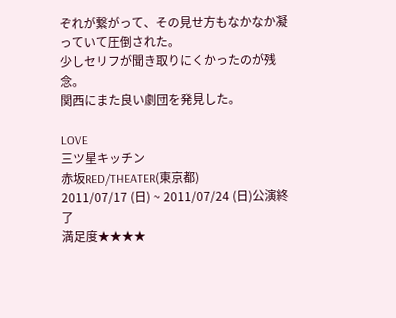ぞれが繋がって、その見せ方もなかなか凝っていて圧倒された。
少しセリフが聞き取りにくかったのが残念。
関西にまた良い劇団を発見した。

LOVE
三ツ星キッチン
赤坂RED/THEATER(東京都)
2011/07/17 (日) ~ 2011/07/24 (日)公演終了
満足度★★★★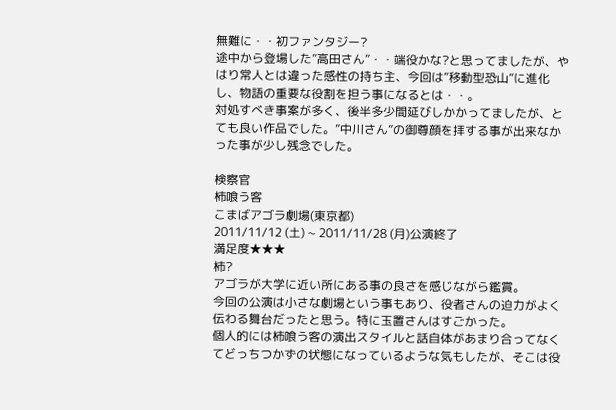無難に・・初ファンタジー?
途中から登場した”高田さん”・・端役かな?と思ってましたが、やはり常人とは違った感性の持ち主、今回は”移動型恐山”に進化し、物語の重要な役割を担う事になるとは・・。
対処すべき事案が多く、後半多少間延びしかかってましたが、とても良い作品でした。”中川さん”の御尊顔を拝する事が出来なかった事が少し残念でした。

検察官
柿喰う客
こまばアゴラ劇場(東京都)
2011/11/12 (土) ~ 2011/11/28 (月)公演終了
満足度★★★
柿?
アゴラが大学に近い所にある事の良さを感じながら鑑賞。
今回の公演は小さな劇場という事もあり、役者さんの迫力がよく伝わる舞台だったと思う。特に玉置さんはすごかった。
個人的には柿喰う客の演出スタイルと話自体があまり合ってなくてどっちつかずの状態になっているような気もしたが、そこは役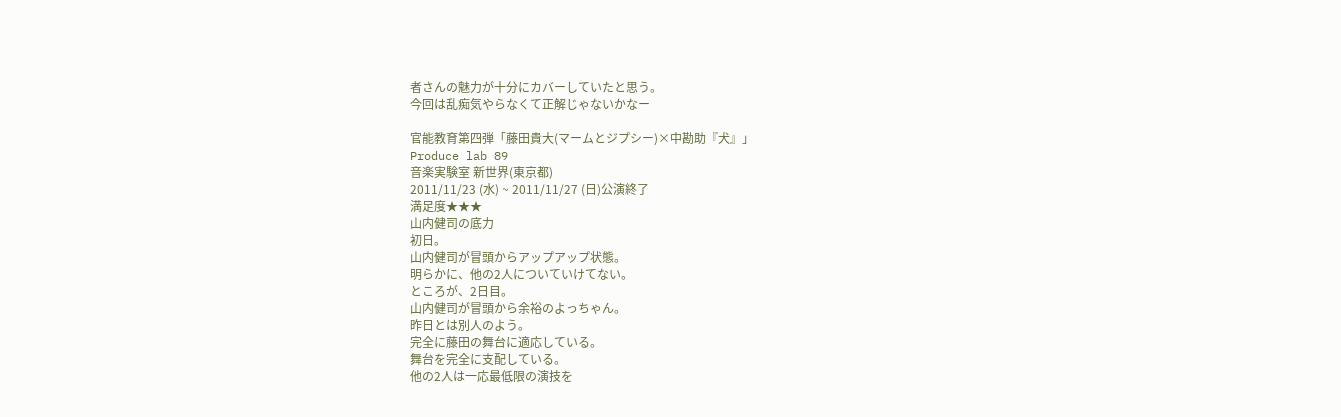者さんの魅力が十分にカバーしていたと思う。
今回は乱痴気やらなくて正解じゃないかなー

官能教育第四弾「藤田貴大(マームとジプシー)×中勘助『犬』」
Produce lab 89
音楽実験室 新世界(東京都)
2011/11/23 (水) ~ 2011/11/27 (日)公演終了
満足度★★★
山内健司の底力
初日。
山内健司が冒頭からアップアップ状態。
明らかに、他の2人についていけてない。
ところが、2日目。
山内健司が冒頭から余裕のよっちゃん。
昨日とは別人のよう。
完全に藤田の舞台に適応している。
舞台を完全に支配している。
他の2人は一応最低限の演技を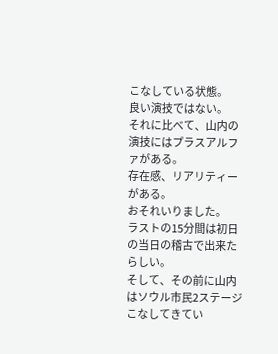こなしている状態。
良い演技ではない。
それに比べて、山内の演技にはプラスアルファがある。
存在感、リアリティーがある。
おそれいりました。
ラストの15分間は初日の当日の稽古で出来たらしい。
そして、その前に山内はソウル市民2ステージこなしてきてい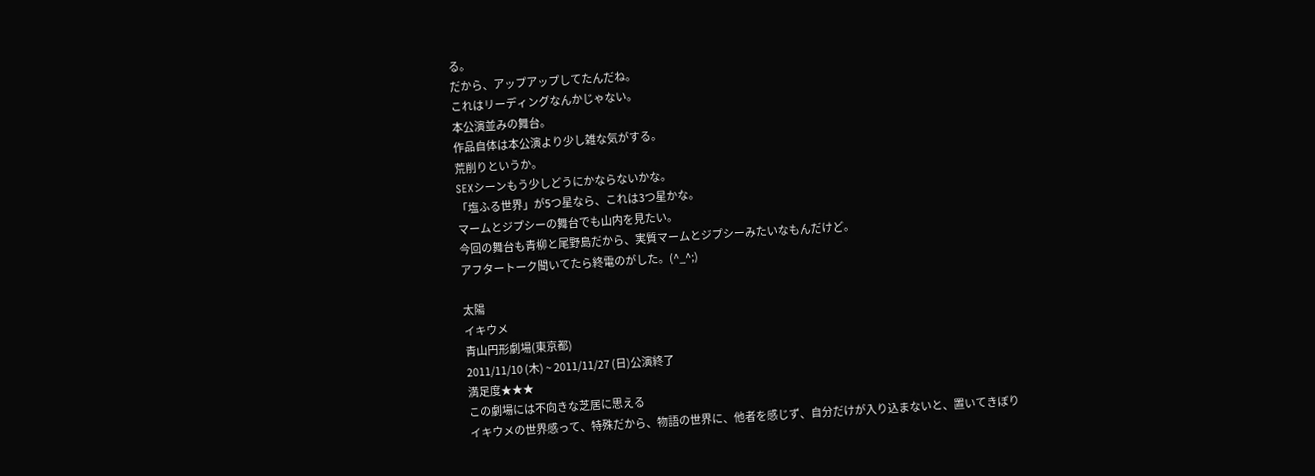る。
だから、アップアップしてたんだね。
これはリーディングなんかじゃない。
本公演並みの舞台。
作品自体は本公演より少し雑な気がする。
荒削りというか。
SEXシーンもう少しどうにかならないかな。
「塩ふる世界」が5つ星なら、これは3つ星かな。
マームとジプシーの舞台でも山内を見たい。
今回の舞台も青柳と尾野島だから、実質マームとジプシーみたいなもんだけど。
アフタートーク聞いてたら終電のがした。(^_^;)

太陽
イキウメ
青山円形劇場(東京都)
2011/11/10 (木) ~ 2011/11/27 (日)公演終了
満足度★★★
この劇場には不向きな芝居に思える
イキウメの世界感って、特殊だから、物語の世界に、他者を感じず、自分だけが入り込まないと、置いてきぼり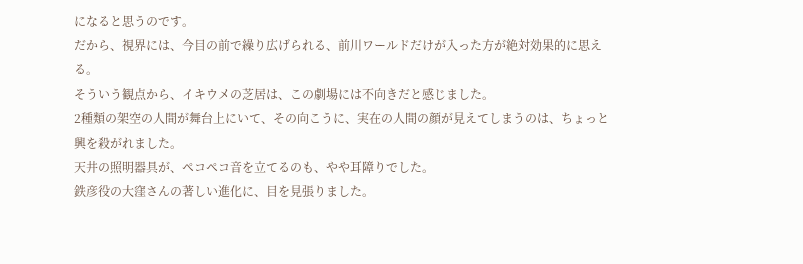になると思うのです。
だから、視界には、今目の前で繰り広げられる、前川ワールドだけが入った方が絶対効果的に思える。
そういう観点から、イキウメの芝居は、この劇場には不向きだと感じました。
2種類の架空の人間が舞台上にいて、その向こうに、実在の人間の顔が見えてしまうのは、ちょっと興を殺がれました。
天井の照明器具が、ペコペコ音を立てるのも、やや耳障りでした。
鉄彦役の大窪さんの著しい進化に、目を見張りました。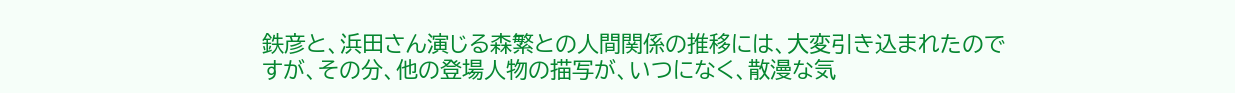鉄彦と、浜田さん演じる森繁との人間関係の推移には、大変引き込まれたのですが、その分、他の登場人物の描写が、いつになく、散漫な気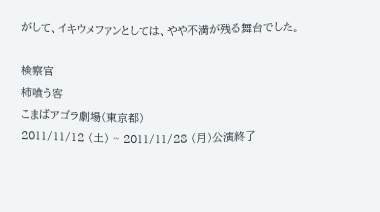がして、イキウメファンとしては、やや不満が残る舞台でした。

検察官
柿喰う客
こまばアゴラ劇場(東京都)
2011/11/12 (土) ~ 2011/11/28 (月)公演終了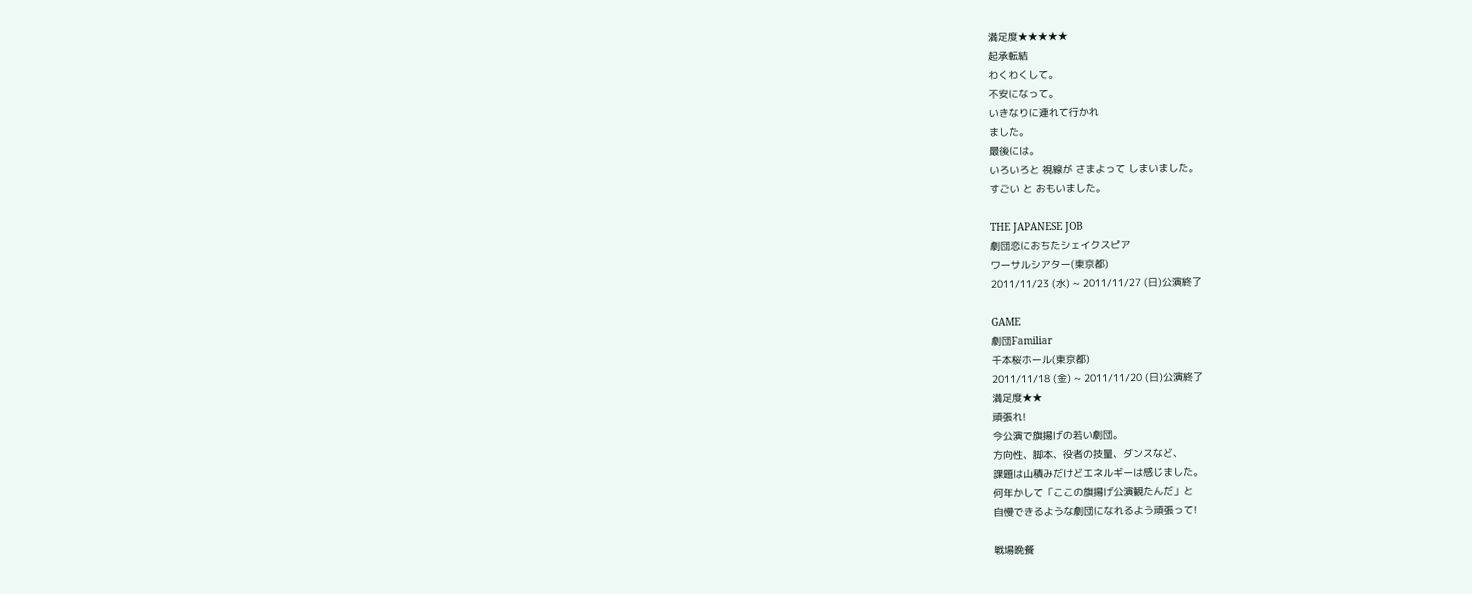満足度★★★★★
起承転結
わくわくして。
不安になって。
いきなりに連れて行かれ
ました。
最後には。
いろいろと 視線が さまよって しまいました。
すごい と おもいました。

THE JAPANESE JOB
劇団恋におちたシェイクスピア
ワーサルシアター(東京都)
2011/11/23 (水) ~ 2011/11/27 (日)公演終了

GAME
劇団Familiar
千本桜ホール(東京都)
2011/11/18 (金) ~ 2011/11/20 (日)公演終了
満足度★★
頑張れ!
今公演で旗揚げの若い劇団。
方向性、脚本、役者の技量、ダンスなど、
課題は山積みだけどエネルギーは感じました。
何年かして「ここの旗揚げ公演観たんだ」と
自慢できるような劇団になれるよう頑張って!

戦場晩餐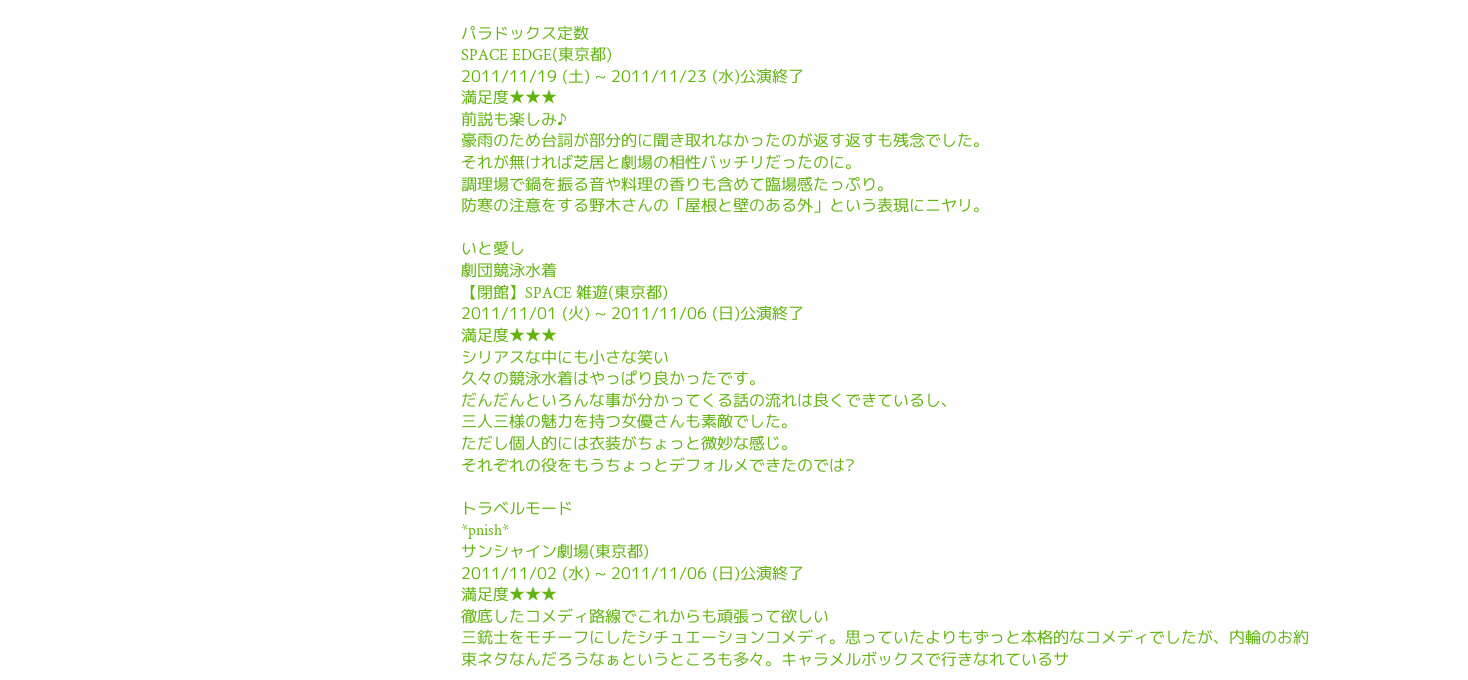パラドックス定数
SPACE EDGE(東京都)
2011/11/19 (土) ~ 2011/11/23 (水)公演終了
満足度★★★
前説も楽しみ♪
豪雨のため台詞が部分的に聞き取れなかったのが返す返すも残念でした。
それが無ければ芝居と劇場の相性バッチリだったのに。
調理場で鍋を振る音や料理の香りも含めて臨場感たっぷり。
防寒の注意をする野木さんの「屋根と壁のある外」という表現にニヤリ。

いと愛し
劇団競泳水着
【閉館】SPACE 雑遊(東京都)
2011/11/01 (火) ~ 2011/11/06 (日)公演終了
満足度★★★
シリアスな中にも小さな笑い
久々の競泳水着はやっぱり良かったです。
だんだんといろんな事が分かってくる話の流れは良くできているし、
三人三様の魅力を持つ女優さんも素敵でした。
ただし個人的には衣装がちょっと微妙な感じ。
それぞれの役をもうちょっとデフォルメできたのでは?

トラベルモード
*pnish*
サンシャイン劇場(東京都)
2011/11/02 (水) ~ 2011/11/06 (日)公演終了
満足度★★★
徹底したコメディ路線でこれからも頑張って欲しい
三銃士をモチーフにしたシチュエーションコメディ。思っていたよりもずっと本格的なコメディでしたが、内輪のお約束ネタなんだろうなぁというところも多々。キャラメルボックスで行きなれているサ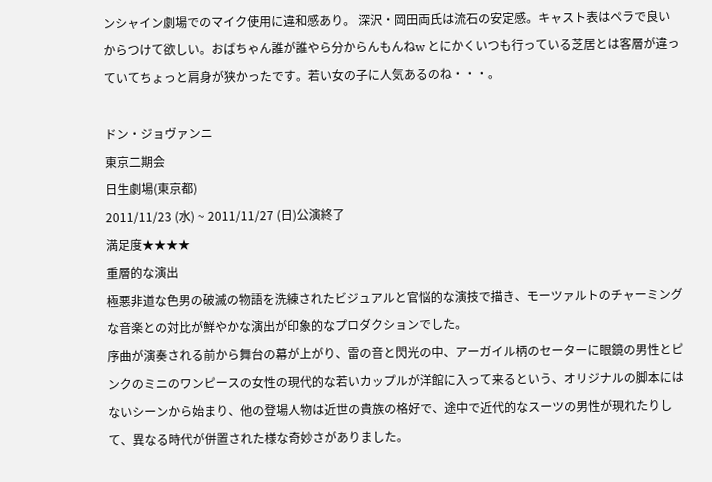ンシャイン劇場でのマイク使用に違和感あり。 深沢・岡田両氏は流石の安定感。キャスト表はペラで良いからつけて欲しい。おばちゃん誰が誰やら分からんもんねw とにかくいつも行っている芝居とは客層が違っていてちょっと肩身が狭かったです。若い女の子に人気あるのね・・・。

ドン・ジョヴァンニ
東京二期会
日生劇場(東京都)
2011/11/23 (水) ~ 2011/11/27 (日)公演終了
満足度★★★★
重層的な演出
極悪非道な色男の破滅の物語を洗練されたビジュアルと官悩的な演技で描き、モーツァルトのチャーミングな音楽との対比が鮮やかな演出が印象的なプロダクションでした。
序曲が演奏される前から舞台の幕が上がり、雷の音と閃光の中、アーガイル柄のセーターに眼鏡の男性とピンクのミニのワンピースの女性の現代的な若いカップルが洋館に入って来るという、オリジナルの脚本にはないシーンから始まり、他の登場人物は近世の貴族の格好で、途中で近代的なスーツの男性が現れたりして、異なる時代が併置された様な奇妙さがありました。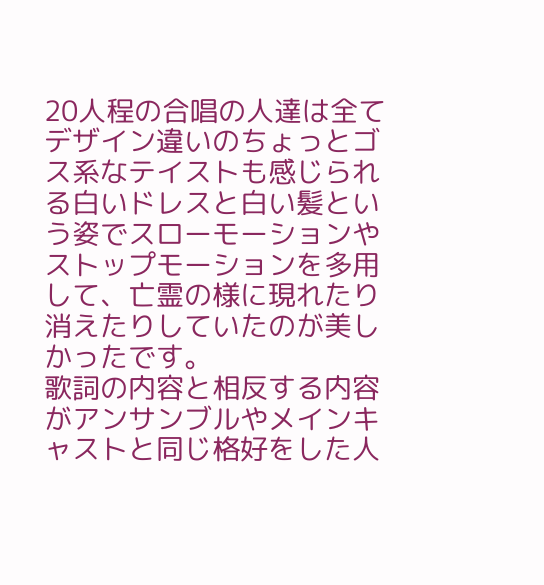20人程の合唱の人達は全てデザイン違いのちょっとゴス系なテイストも感じられる白いドレスと白い髪という姿でスローモーションやストップモーションを多用して、亡霊の様に現れたり消えたりしていたのが美しかったです。
歌詞の内容と相反する内容がアンサンブルやメインキャストと同じ格好をした人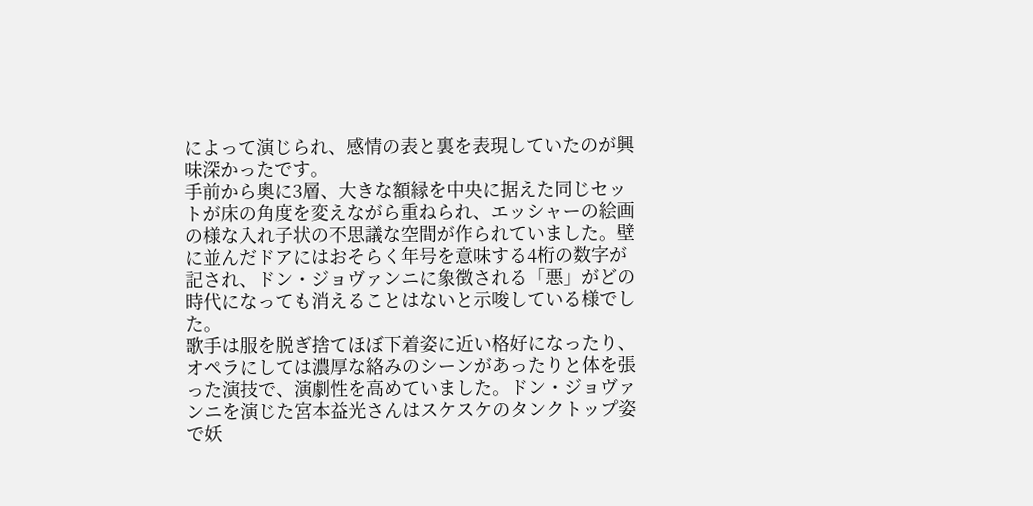によって演じられ、感情の表と裏を表現していたのが興味深かったです。
手前から奥に3層、大きな額縁を中央に据えた同じセットが床の角度を変えながら重ねられ、エッシャーの絵画の様な入れ子状の不思議な空間が作られていました。壁に並んだドアにはおそらく年号を意味する4桁の数字が記され、ドン・ジョヴァンニに象徴される「悪」がどの時代になっても消えることはないと示唆している様でした。
歌手は服を脱ぎ捨てほぼ下着姿に近い格好になったり、オペラにしては濃厚な絡みのシーンがあったりと体を張った演技で、演劇性を高めていました。ドン・ジョヴァンニを演じた宮本益光さんはスケスケのタンクトップ姿で妖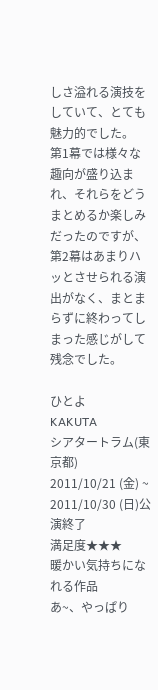しさ溢れる演技をしていて、とても魅力的でした。
第1幕では様々な趣向が盛り込まれ、それらをどうまとめるか楽しみだったのですが、第2幕はあまりハッとさせられる演出がなく、まとまらずに終わってしまった感じがして残念でした。

ひとよ
KAKUTA
シアタートラム(東京都)
2011/10/21 (金) ~ 2011/10/30 (日)公演終了
満足度★★★
暖かい気持ちになれる作品
あ~、やっぱり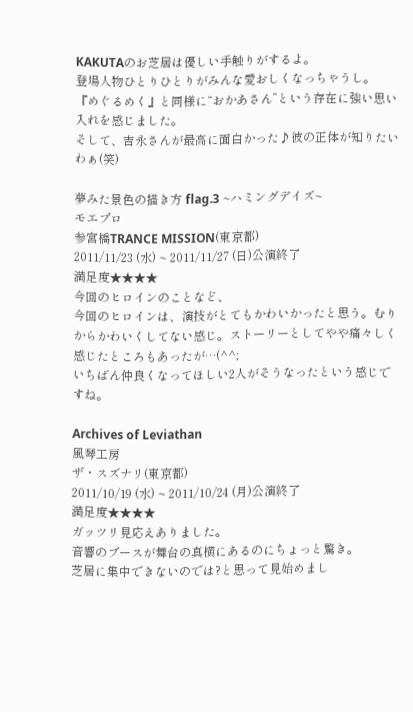KAKUTAのお芝居は優しい手触りがするよ。
登場人物ひとりひとりがみんな愛おしくなっちゃうし。
『めぐるめく』と同様に“おかあさん”という存在に強い思い入れを感じました。
そして、吉永さんが最高に面白かった♪彼の正体が知りたいわぁ(笑)

夢みた景色の描き方 flag.3 ~ハミングデイズ~
モエプロ
参宮橋TRANCE MISSION(東京都)
2011/11/23 (水) ~ 2011/11/27 (日)公演終了
満足度★★★★
今回のヒロインのことなど、
今回のヒロインは、演技がとてもかわいかったと思う。むりからかわいくしてない感じ。ストーリーとしてやや痛々しく感じたところもあったが…(^^;
いちばん仲良くなってほしい2人がそうなったという感じですね。

Archives of Leviathan
風琴工房
ザ・スズナリ(東京都)
2011/10/19 (水) ~ 2011/10/24 (月)公演終了
満足度★★★★
ガッツリ見応えありました。
音響のブースが舞台の真横にあるのにちょっと驚き。
芝居に集中できないのでは?と思って見始めまし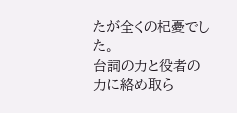たが全くの杞憂でした。
台詞の力と役者の力に絡め取ら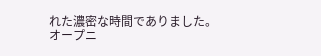れた濃密な時間でありました。
オープニ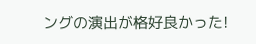ングの演出が格好良かった!